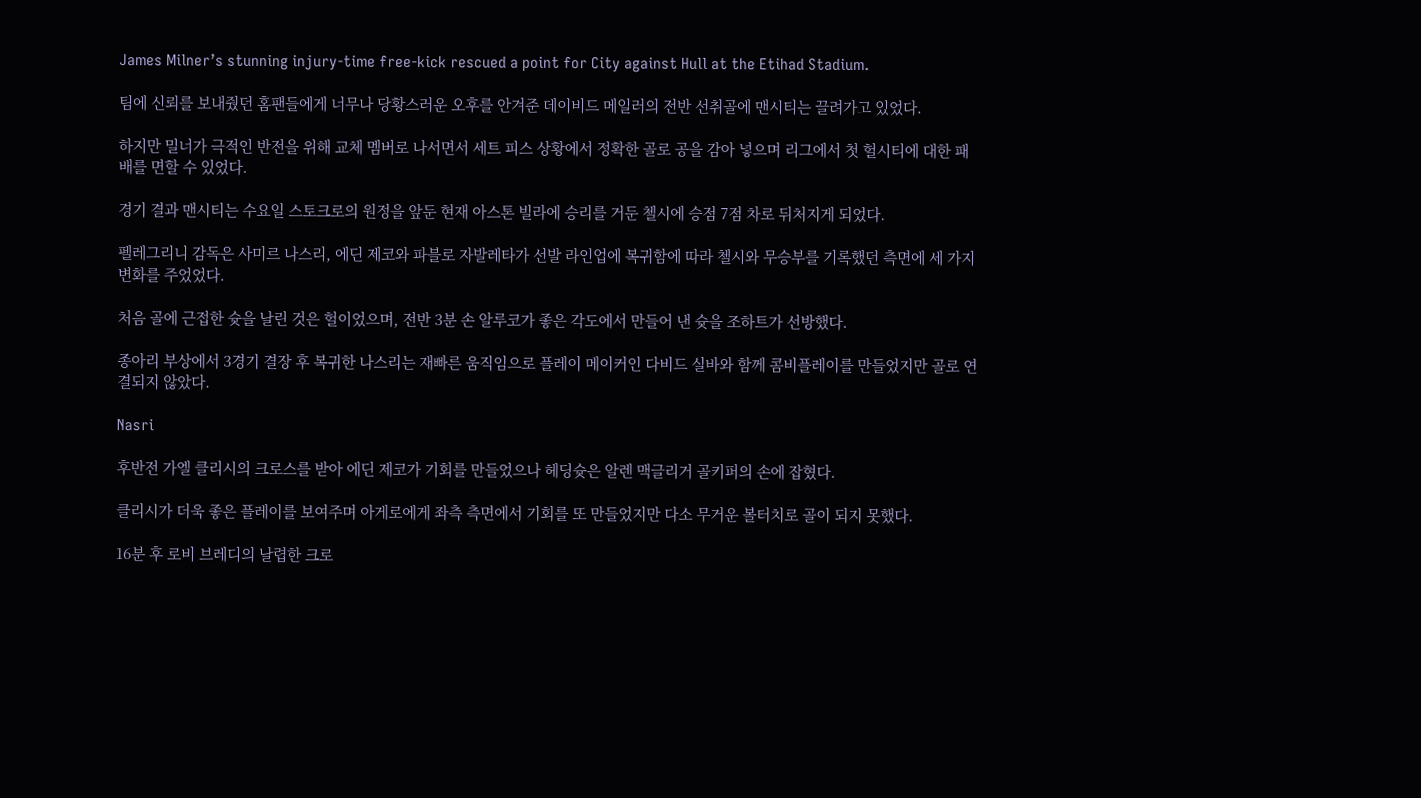James Milner’s stunning injury-time free-kick rescued a point for City against Hull at the Etihad Stadium.

팀에 신뢰를 보내줬던 홈팬들에게 너무나 당황스러운 오후를 안겨준 데이비드 메일러의 전반 선취골에 맨시티는 끌려가고 있었다.

하지만 밀너가 극적인 반전을 위해 교체 멤버로 나서면서 세트 피스 상황에서 정확한 골로 공을 감아 넣으며 리그에서 첫 헐시티에 대한 패배를 면할 수 있었다.

경기 결과 맨시티는 수요일 스토크로의 원정을 앞둔 현재 아스톤 빌라에 승리를 거둔 첼시에 승점 7점 차로 뒤처지게 되었다.

펠레그리니 감독은 사미르 나스리, 에딘 제코와 파블로 자발레타가 선발 라인업에 복귀함에 따라 첼시와 무승부를 기록했던 측면에 세 가지 변화를 주었었다.

처음 골에 근접한 슛을 날린 것은 헐이었으며, 전반 3분 손 알루코가 좋은 각도에서 만들어 낸 슛을 조하트가 선방했다.

종아리 부상에서 3경기 결장 후 복귀한 나스리는 재빠른 움직임으로 플레이 메이커인 다비드 실바와 함께 콤비플레이를 만들었지만 골로 연결되지 않았다.

Nasri

후반전 가엘 클리시의 크로스를 받아 에딘 제코가 기회를 만들었으나 헤딩슛은 알렌 맥글리거 골키퍼의 손에 잡혔다.

클리시가 더욱 좋은 플레이를 보여주며 아게로에게 좌측 측면에서 기회를 또 만들었지만 다소 무거운 볼터치로 골이 되지 못했다.

16분 후 로비 브레디의 날렵한 크로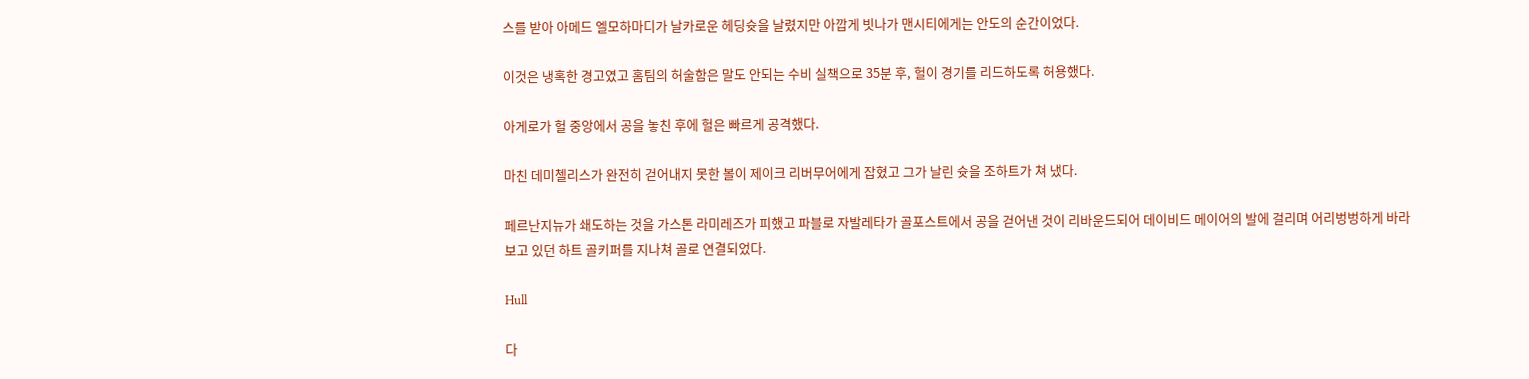스를 받아 아메드 엘모하마디가 날카로운 헤딩슛을 날렸지만 아깝게 빗나가 맨시티에게는 안도의 순간이었다.

이것은 냉혹한 경고였고 홈팀의 허술함은 말도 안되는 수비 실책으로 35분 후, 헐이 경기를 리드하도록 허용했다.

아게로가 헐 중앙에서 공을 놓친 후에 헐은 빠르게 공격했다.

마친 데미첼리스가 완전히 걷어내지 못한 볼이 제이크 리버무어에게 잡혔고 그가 날린 슛을 조하트가 쳐 냈다.

페르난지뉴가 쇄도하는 것을 가스톤 라미레즈가 피했고 파블로 자발레타가 골포스트에서 공을 걷어낸 것이 리바운드되어 데이비드 메이어의 발에 걸리며 어리벙벙하게 바라보고 있던 하트 골키퍼를 지나쳐 골로 연결되었다.

Hull

다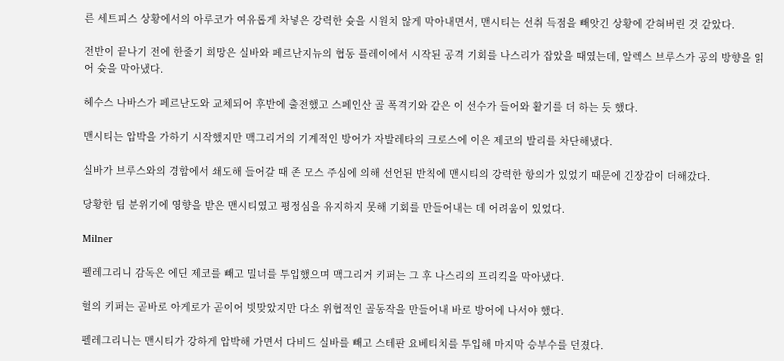른 세트피스 상황에서의 아루코가 여유롭게 차넣은 강력한 슛을 시원치 않게 막아내면서, 맨시티는 선취 득점을 빼앗긴 상황에 갇혀버린 것 같았다.

전반이 끝나기 전에 한줄기 희망은 실바와 페르난지뉴의 협동 플레이에서 시작된 공격 기회를 나스리가 잡았을 때였는데, 알렉스 브루스가 공의 방향을 읽어 슛을 막아냈다.

헤수스 나바스가 페르난도와 교체되어 후반에 출전했고 스페인산 골 폭격기와 같은 이 선수가 들어와 활기를 더 하는 듯 했다.

맨시티는 압박을 가하기 시작했지만 맥그리거의 기계적인 방어가 자발레타의 크로스에 이은 제코의 발리를 차단해냈다.

실바가 브루스와의 경합에서 쇄도해 들어갈 때 존 모스 주심에 의해 선언된 반칙에 맨시티의 강력한 항의가 있었기 때문에 긴장감이 더해갔다.

당황한 팀 분위기에 영향을 받은 맨시티였고 평정심을 유지하지 못해 기회를 만들어내는 데 어려움이 있었다.

Milner

펠레그리니 감독은 에딘 제코를 빼고 밀너를 투입했으며 맥그리거 키퍼는 그 후 나스리의 프리킥을 막아냈다.

헐의 키퍼는 곧바로 아게로가 곧이어 빗맞았지만 다소 위협적인 골동작을 만들어내 바로 방어에 나서야 했다.

펠레그리니는 맨시티가 강하게 압박해 가면서 다비드 실바를 빼고 스테판 요베티치를 투입해 마지막 승부수를 던졌다.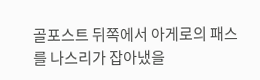골포스트 뒤쪽에서 아게로의 패스를 나스리가 잡아냈을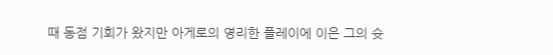때 동점 기회가 왔지만 아게로의 영리한 플레이에 이은 그의 슛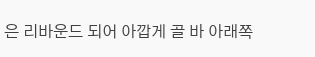은 리바운드 되어 아깝게 골 바 아래쪽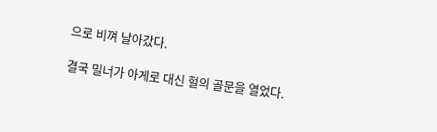으로 비껴 날아갔다.

결국 밀너가 아게로 대신 헐의 골문을 열었다.